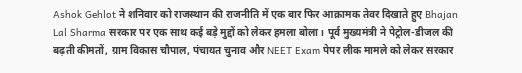Ashok Gehlot ने शनिवार को राजस्थान की राजनीति में एक बार फिर आक्रामक तेवर दिखाते हुए Bhajan Lal Sharma सरकार पर एक साथ कई बड़े मुद्दों को लेकर हमला बोला। पूर्व मुख्यमंत्री ने पेट्रोल-डीजल की बढ़ती कीमतों, ग्राम विकास चौपाल, पंचायत चुनाव और NEET Exam पेपर लीक मामले को लेकर सरकार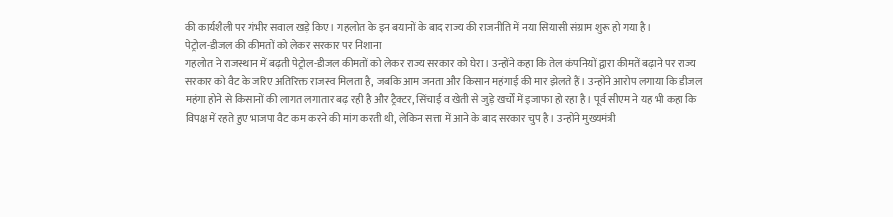की कार्यशैली पर गंभीर सवाल खड़े किए। गहलोत के इन बयानों के बाद राज्य की राजनीति में नया सियासी संग्राम शुरू हो गया है।
पेट्रोल-डीजल की कीमतों को लेकर सरकार पर निशाना
गहलोत ने राजस्थान में बढ़ती पेट्रोल-डीजल कीमतों को लेकर राज्य सरकार को घेरा। उन्होंने कहा कि तेल कंपनियों द्वारा कीमतें बढ़ाने पर राज्य सरकार को वैट के जरिए अतिरिक्त राजस्व मिलता है, जबकि आम जनता और किसान महंगाई की मार झेलते हैं। उन्होंने आरोप लगाया कि डीजल महंगा होने से किसानों की लागत लगातार बढ़ रही है और ट्रैक्टर, सिंचाई व खेती से जुड़े खर्चों में इजाफा हो रहा है। पूर्व सीएम ने यह भी कहा कि विपक्ष में रहते हुए भाजपा वैट कम करने की मांग करती थी, लेकिन सत्ता में आने के बाद सरकार चुप है। उन्होंने मुख्यमंत्री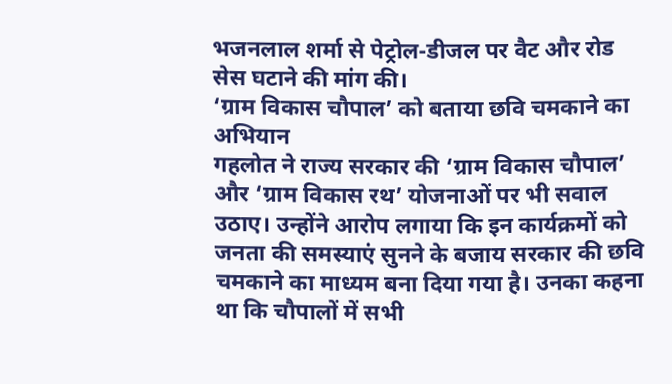भजनलाल शर्मा से पेट्रोल-डीजल पर वैट और रोड सेस घटाने की मांग की।
‘ग्राम विकास चौपाल’ को बताया छवि चमकाने का अभियान
गहलोत ने राज्य सरकार की ‘ग्राम विकास चौपाल’ और ‘ग्राम विकास रथ’ योजनाओं पर भी सवाल उठाए। उन्होंने आरोप लगाया कि इन कार्यक्रमों को जनता की समस्याएं सुनने के बजाय सरकार की छवि चमकाने का माध्यम बना दिया गया है। उनका कहना था कि चौपालों में सभी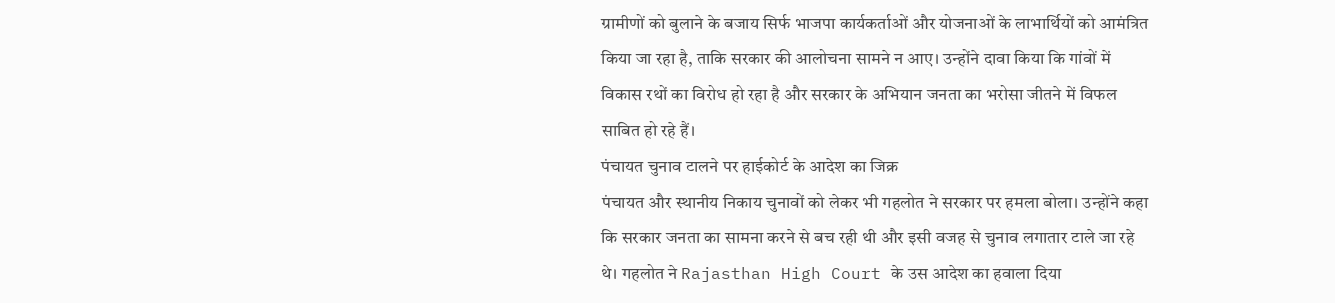ग्रामीणों को बुलाने के बजाय सिर्फ भाजपा कार्यकर्ताओं और योजनाओं के लाभार्थियों को आमंत्रित किया जा रहा है, ताकि सरकार की आलोचना सामने न आए। उन्होंने दावा किया कि गांवों में विकास रथों का विरोध हो रहा है और सरकार के अभियान जनता का भरोसा जीतने में विफल साबित हो रहे हैं।
पंचायत चुनाव टालने पर हाईकोर्ट के आदेश का जिक्र
पंचायत और स्थानीय निकाय चुनावों को लेकर भी गहलोत ने सरकार पर हमला बोला। उन्होंने कहा कि सरकार जनता का सामना करने से बच रही थी और इसी वजह से चुनाव लगातार टाले जा रहे थे। गहलोत ने Rajasthan High Court के उस आदेश का हवाला दिया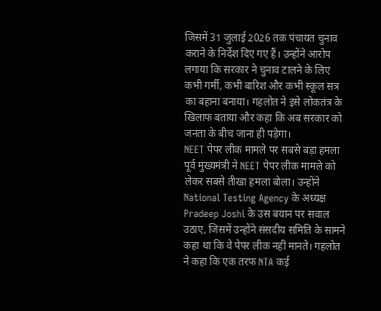जिसमें 31 जुलाई 2026 तक पंचायत चुनाव कराने के निर्देश दिए गए हैं। उन्होंने आरोप लगाया कि सरकार ने चुनाव टालने के लिए कभी गर्मी, कभी बारिश और कभी स्कूल सत्र का बहाना बनाया। गहलोत ने इसे लोकतंत्र के खिलाफ बताया और कहा कि अब सरकार को जनता के बीच जाना ही पड़ेगा।
NEET पेपर लीक मामले पर सबसे बड़ा हमला
पूर्व मुख्यमंत्री ने NEET पेपर लीक मामले को लेकर सबसे तीखा हमला बोला। उन्होंने National Testing Agency के अध्यक्ष Pradeep Joshi के उस बयान पर सवाल उठाए, जिसमें उन्होंने संसदीय समिति के सामने कहा था कि वे पेपर लीक नहीं मानते। गहलोत ने कहा कि एक तरफ NTA कई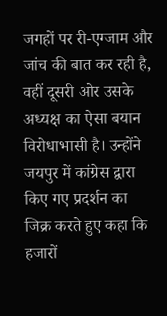जगहों पर री-एग्जाम और जांच की बात कर रही है, वहीं दूसरी ओर उसके अध्यक्ष का ऐसा बयान विरोधाभासी है। उन्होंने जयपुर में कांग्रेस द्वारा किए गए प्रदर्शन का जिक्र करते हुए कहा कि हजारों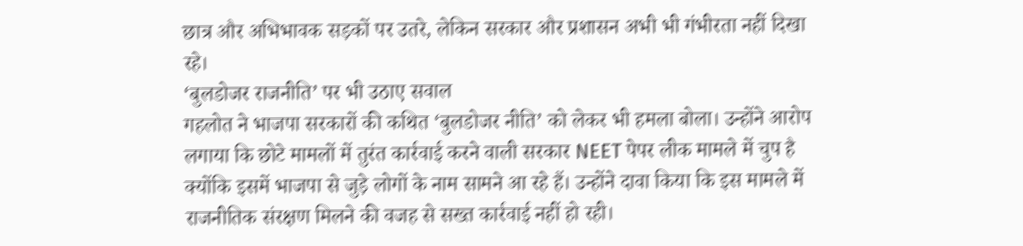छात्र और अभिभावक सड़कों पर उतरे, लेकिन सरकार और प्रशासन अभी भी गंभीरता नहीं दिखा रहे।
‘बुलडोजर राजनीति’ पर भी उठाए सवाल
गहलोत ने भाजपा सरकारों की कथित ‘बुलडोजर नीति’ को लेकर भी हमला बोला। उन्होंने आरोप लगाया कि छोटे मामलों में तुरंत कार्रवाई करने वाली सरकार NEET पेपर लीक मामले में चुप है क्योंकि इसमें भाजपा से जुड़े लोगों के नाम सामने आ रहे हैं। उन्होंने दावा किया कि इस मामले में राजनीतिक संरक्षण मिलने की वजह से सख्त कार्रवाई नहीं हो रही।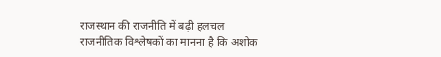राजस्थान की राजनीति में बढ़ी हलचल
राजनीतिक विश्लेषकों का मानना है कि अशोक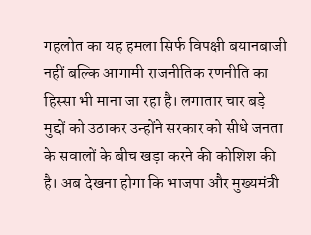गहलोत का यह हमला सिर्फ विपक्षी बयानबाजी नहीं बल्कि आगामी राजनीतिक रणनीति का हिस्सा भी माना जा रहा है। लगातार चार बड़े मुद्दों को उठाकर उन्होंने सरकार को सीधे जनता के सवालों के बीच खड़ा करने की कोशिश की है। अब देखना होगा कि भाजपा और मुख्यमंत्री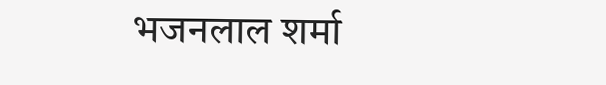भजनलाल शर्मा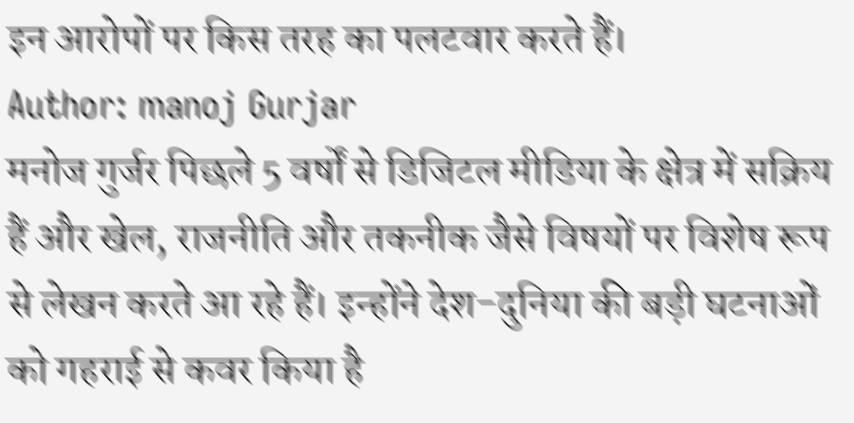इन आरोपों पर किस तरह का पलटवार करते हैं।
Author: manoj Gurjar
मनोज गुर्जर पिछले 5 वर्षों से डिजिटल मीडिया के क्षेत्र में सक्रिय हैं और खेल, राजनीति और तकनीक जैसे विषयों पर विशेष रूप से लेखन करते आ रहे हैं। इन्होंने देश-दुनिया की बड़ी घटनाओं को गहराई से कवर किया है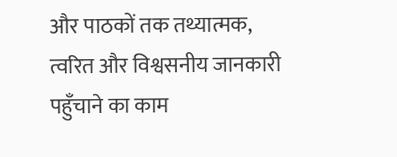और पाठकों तक तथ्यात्मक, त्वरित और विश्वसनीय जानकारी पहुँचाने का काम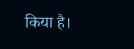किया है।